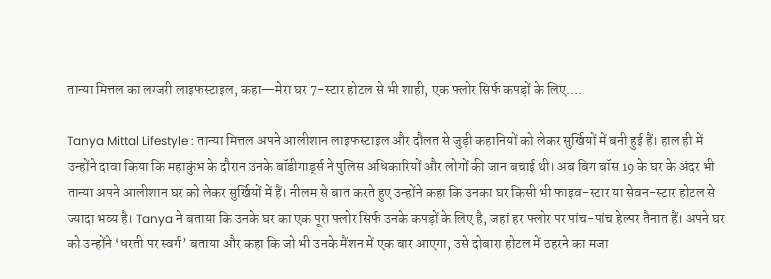तान्या मित्तल का लग्जरी लाइफस्टाइल, कहा—मेरा घर 7-स्टार होटल से भी शाही, एक फ्लोर सिर्फ कपड़ों के लिए….

Tanya Mittal Lifestyle : तान्या मित्तल अपने आलीशान लाइफस्टाइल और दौलत से जुड़ी कहानियों को लेकर सुर्खियों में बनी हुई हैं। हाल ही में उन्होंने दावा किया कि महाकुंभ के दौरान उनके बॉडीगार्ड्स ने पुलिस अधिकारियों और लोगों की जान बचाई थी। अब बिग बॉस 19 के घर के अंदर भी तान्या अपने आलीशान घर को लेकर सुर्खियों में हैं। नीलम से बात करते हुए उन्होंने कहा कि उनका घर किसी भी फाइव-स्टार या सेवन-स्टार होटल से ज्यादा भव्य है। Tanya ने बताया कि उनके घर का एक पूरा फ्लोर सिर्फ उनके कपड़ों के लिए है, जहां हर फ्लोर पर पांच-पांच हेल्पर तैनात हैं। अपने घर को उन्होंने ‘धरती पर स्वर्ग’ बताया और कहा कि जो भी उनके मैंशन में एक बार आएगा, उसे दोबारा होटल में ठहरने का मजा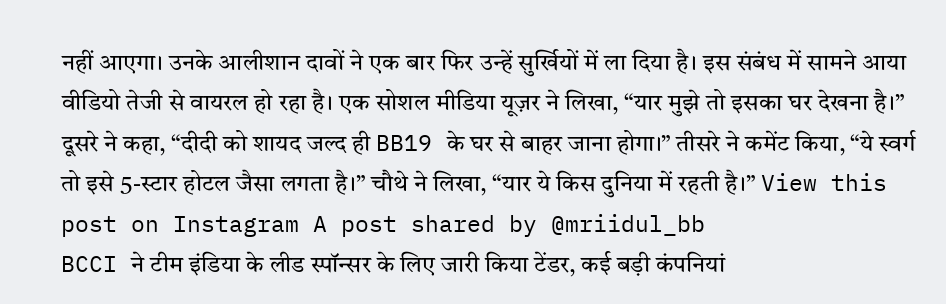नहीं आएगा। उनके आलीशान दावों ने एक बार फिर उन्हें सुर्खियों में ला दिया है। इस संबंध में सामने आया वीडियो तेजी से वायरल हो रहा है। एक सोशल मीडिया यूज़र ने लिखा, “यार मुझे तो इसका घर देखना है।” दूसरे ने कहा, “दीदी को शायद जल्द ही BB19 के घर से बाहर जाना होगा।” तीसरे ने कमेंट किया, “ये स्वर्ग तो इसे 5-स्टार होटल जैसा लगता है।” चौथे ने लिखा, “यार ये किस दुनिया में रहती है।” View this post on Instagram A post shared by @mriidul_bb
BCCI ने टीम इंडिया के लीड स्पॉन्सर के लिए जारी किया टेंडर, कई बड़ी कंपनियां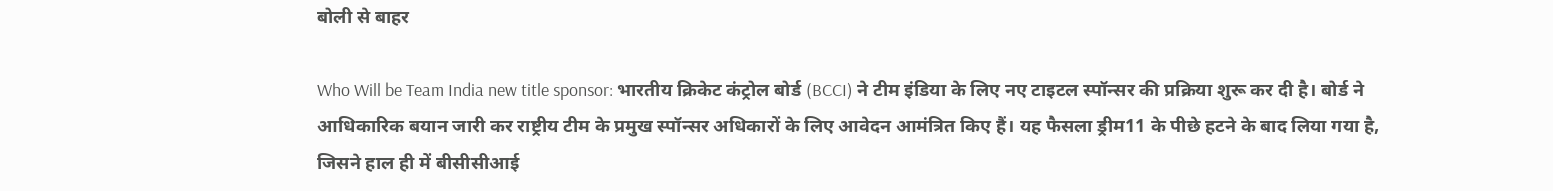बोली से बाहर

Who Will be Team India new title sponsor: भारतीय क्रिकेट कंट्रोल बोर्ड (BCCI) ने टीम इंडिया के लिए नए टाइटल स्पॉन्सर की प्रक्रिया शुरू कर दी है। बोर्ड ने आधिकारिक बयान जारी कर राष्ट्रीय टीम के प्रमुख स्पॉन्सर अधिकारों के लिए आवेदन आमंत्रित किए हैं। यह फैसला ड्रीम11 के पीछे हटने के बाद लिया गया है, जिसने हाल ही में बीसीसीआई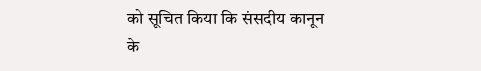को सूचित किया कि संसदीय कानून के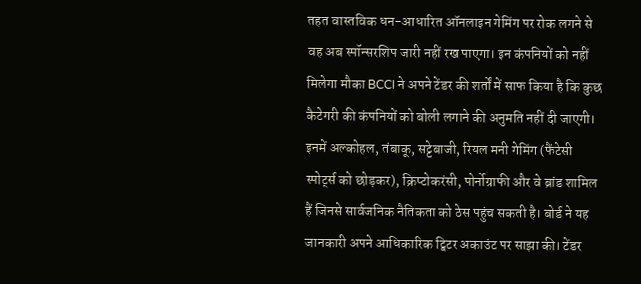तहत वास्तविक धन-आधारित ऑनलाइन गेमिंग पर रोक लगने से वह अब स्पॉन्सरशिप जारी नहीं रख पाएगा। इन कंपनियों को नहीं मिलेगा मौका BCCI ने अपने टेंडर की शर्तों में साफ किया है कि कुछ कैटेगरी की कंपनियों को बोली लगाने की अनुमति नहीं दी जाएगी। इनमें अल्कोहल, तंबाकू, सट्टेबाजी, रियल मनी गेमिंग (फैंटेसी स्पोर्ट्स को छोड़कर), क्रिप्टोकरंसी, पोर्नोग्राफी और वे ब्रांड शामिल हैं जिनसे सार्वजनिक नैतिकता को ठेस पहुंच सकती है। बोर्ड ने यह जानकारी अपने आधिकारिक ट्विटर अकाउंट पर साझा की। टेंडर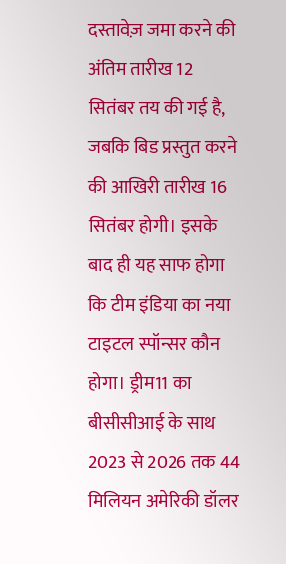दस्तावेज़ जमा करने की अंतिम तारीख 12 सितंबर तय की गई है, जबकि बिड प्रस्तुत करने की आखिरी तारीख 16 सितंबर होगी। इसके बाद ही यह साफ होगा कि टीम इंडिया का नया टाइटल स्पॉन्सर कौन होगा। ड्रीम11 का बीसीसीआई के साथ 2023 से 2026 तक 44 मिलियन अमेरिकी डॉलर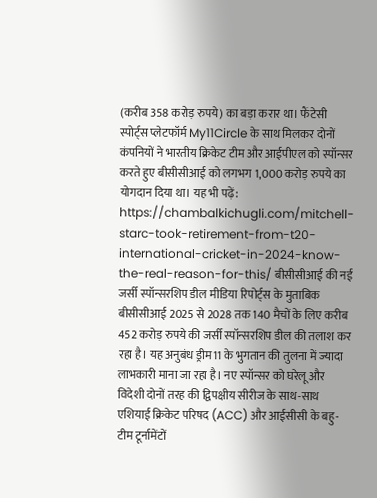(करीब 358 करोड़ रुपये) का बड़ा करार था। फैंटेसी स्पोर्ट्स प्लेटफॉर्म My11Circle के साथ मिलकर दोनों कंपनियों ने भारतीय क्रिकेट टीम और आईपीएल को स्पॉन्सर करते हुए बीसीसीआई को लगभग 1,000 करोड़ रुपये का योगदान दिया था। यह भी पढ़ें: https://chambalkichugli.com/mitchell-starc-took-retirement-from-t20-international-cricket-in-2024-know-the-real-reason-for-this/ बीसीसीआई की नई जर्सी स्पॉन्सरशिप डील मीडिया रिपोर्ट्स के मुताबिक बीसीसीआई 2025 से 2028 तक 140 मैचों के लिए करीब 452 करोड़ रुपये की जर्सी स्पॉन्सरशिप डील की तलाश कर रहा है। यह अनुबंध ड्रीम11 के भुगतान की तुलना में ज्यादा लाभकारी माना जा रहा है। नए स्पॉन्सर को घरेलू और विदेशी दोनों तरह की द्विपक्षीय सीरीज के साथ-साथ एशियाई क्रिकेट परिषद (ACC) और आईसीसी के बहु-टीम टूर्नामेंटों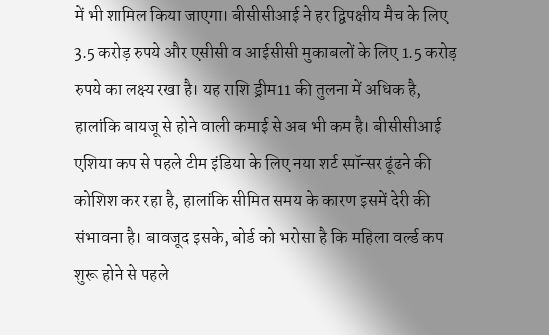में भी शामिल किया जाएगा। बीसीसीआई ने हर द्विपक्षीय मैच के लिए 3.5 करोड़ रुपये और एसीसी व आईसीसी मुकाबलों के लिए 1.5 करोड़ रुपये का लक्ष्य रखा है। यह राशि ड्रीम11 की तुलना में अधिक है, हालांकि बायजू से होने वाली कमाई से अब भी कम है। बीसीसीआई एशिया कप से पहले टीम इंडिया के लिए नया शर्ट स्पॉन्सर ढूंढने की कोशिश कर रहा है, हालांकि सीमित समय के कारण इसमें देरी की संभावना है। बावजूद इसके, बोर्ड को भरोसा है कि महिला वर्ल्ड कप शुरू होने से पहले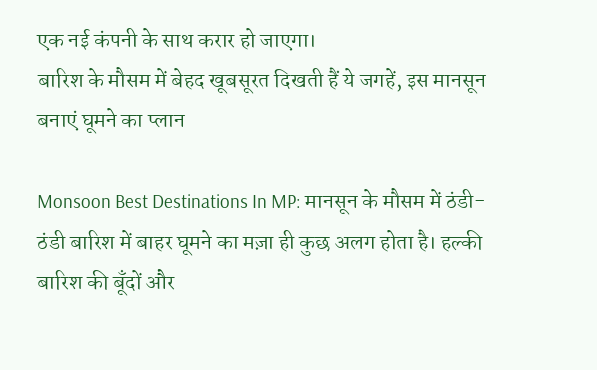एक नई कंपनी के साथ करार हो जाएगा।
बारिश के मौसम में बेहद खूबसूरत दिखती हैं ये जगहें, इस मानसून बनाएं घूमने का प्लान

Monsoon Best Destinations In MP: मानसून के मौसम में ठंडी-ठंडी बारिश में बाहर घूमने का मज़ा ही कुछ अलग होता है। हल्की बारिश की बूँदों और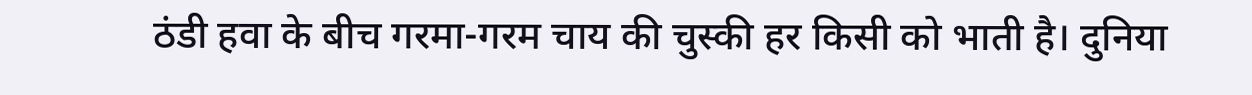ठंडी हवा के बीच गरमा-गरम चाय की चुस्की हर किसी को भाती है। दुनिया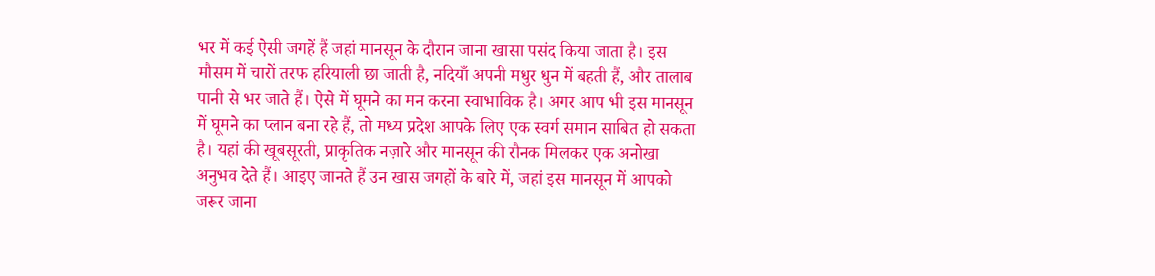भर में कई ऐसी जगहें हैं जहां मानसून के दौरान जाना खासा पसंद किया जाता है। इस मौसम में चारों तरफ हरियाली छा जाती है, नदियाँ अपनी मधुर धुन में बहती हैं, और तालाब पानी से भर जाते हैं। ऐसे में घूमने का मन करना स्वाभाविक है। अगर आप भी इस मानसून में घूमने का प्लान बना रहे हैं, तो मध्य प्रदेश आपके लिए एक स्वर्ग समान साबित हो सकता है। यहां की खूबसूरती, प्राकृतिक नज़ारे और मानसून की रौनक मिलकर एक अनोखा अनुभव देते हैं। आइए जानते हैं उन खास जगहों के बारे में, जहां इस मानसून में आपको जरूर जाना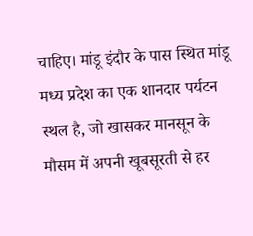चाहिए। मांडू इंदौर के पास स्थित मांडू मध्य प्रदेश का एक शानदार पर्यटन स्थल है, जो खासकर मानसून के मौसम में अपनी खूबसूरती से हर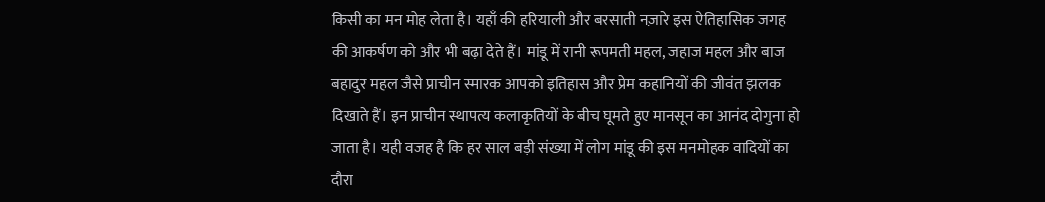किसी का मन मोह लेता है। यहाँ की हरियाली और बरसाती नज़ारे इस ऐतिहासिक जगह की आकर्षण को और भी बढ़ा देते हैं। मांडू में रानी रूपमती महल, जहाज महल और बाज बहादुर महल जैसे प्राचीन स्मारक आपको इतिहास और प्रेम कहानियों की जीवंत झलक दिखाते हैं। इन प्राचीन स्थापत्य कलाकृतियों के बीच घूमते हुए मानसून का आनंद दोगुना हो जाता है। यही वजह है कि हर साल बड़ी संख्या में लोग मांडू की इस मनमोहक वादियों का दौरा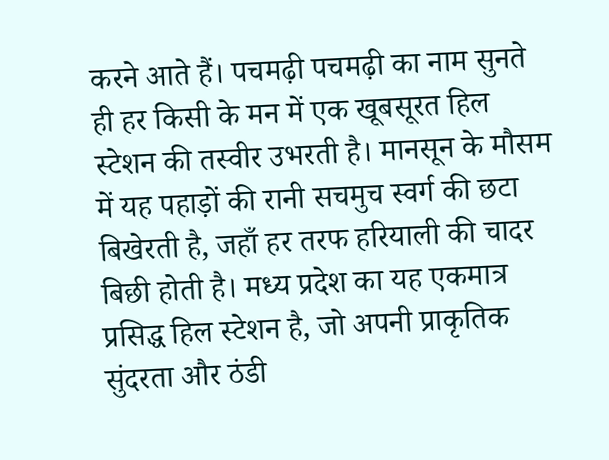करने आते हैं। पचमढ़ी पचमढ़ी का नाम सुनते ही हर किसी के मन में एक खूबसूरत हिल स्टेशन की तस्वीर उभरती है। मानसून के मौसम में यह पहाड़ों की रानी सचमुच स्वर्ग की छटा बिखेरती है, जहाँ हर तरफ हरियाली की चादर बिछी होती है। मध्य प्रदेश का यह एकमात्र प्रसिद्ध हिल स्टेशन है, जो अपनी प्राकृतिक सुंदरता और ठंडी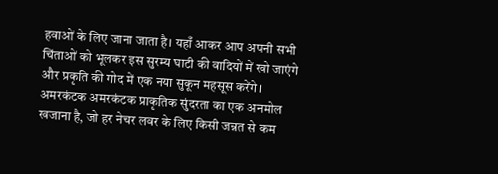हवाओं के लिए जाना जाता है। यहाँ आकर आप अपनी सभी चिंताओं को भूलकर इस सुरम्य घाटी की वादियों में खो जाएंगे और प्रकृति की गोद में एक नया सुकून महसूस करेंगे। अमरकंटक अमरकंटक प्राकृतिक सुंदरता का एक अनमोल खजाना है, जो हर नेचर लवर के लिए किसी जन्नत से कम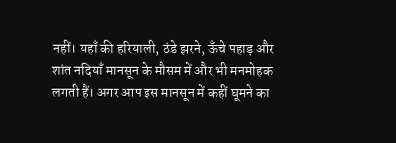नहीं। यहाँ की हरियाली, ठंडे झरने, ऊँचे पहाड़ और शांत नदियाँ मानसून के मौसम में और भी मनमोहक लगती हैं। अगर आप इस मानसून में कहीं घूमने का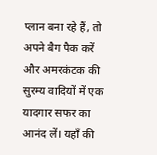प्लान बना रहे हैं, तो अपने बैग पैक करें और अमरकंटक की सुरम्य वादियों में एक यादगार सफर का आनंद लें। यहाँ की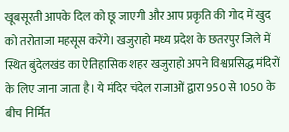खूबसूरती आपके दिल को छू जाएगी और आप प्रकृति की गोद में खुद को तरोताजा महसूस करेंगे। खजुराहो मध्य प्रदेश के छतरपुर जिले में स्थित बुंदेलखंड का ऐतिहासिक शहर खजुराहो अपने विश्वप्रसिद्ध मंदिरों के लिए जाना जाता है। ये मंदिर चंदेल राजाओं द्वारा 950 से 1050 के बीच निर्मित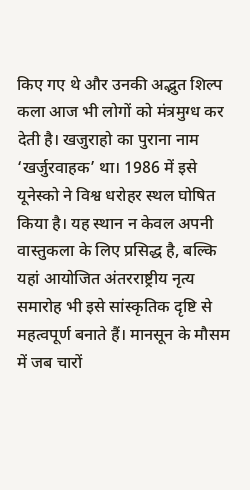किए गए थे और उनकी अद्भुत शिल्प कला आज भी लोगों को मंत्रमुग्ध कर देती है। खजुराहो का पुराना नाम ‘खर्जुरवाहक’ था। 1986 में इसे यूनेस्को ने विश्व धरोहर स्थल घोषित किया है। यह स्थान न केवल अपनी वास्तुकला के लिए प्रसिद्ध है, बल्कि यहां आयोजित अंतरराष्ट्रीय नृत्य समारोह भी इसे सांस्कृतिक दृष्टि से महत्वपूर्ण बनाते हैं। मानसून के मौसम में जब चारों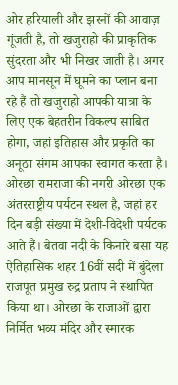ओर हरियाली और झरनों की आवाज़ गूंजती है, तो खजुराहो की प्राकृतिक सुंदरता और भी निखर जाती है। अगर आप मानसून में घूमने का प्लान बना रहे हैं तो खजुराहो आपकी यात्रा के लिए एक बेहतरीन विकल्प साबित होगा, जहां इतिहास और प्रकृति का अनूठा संगम आपका स्वागत करता है। ओरछा रामराजा की नगरी ओरछा एक अंतरराष्ट्रीय पर्यटन स्थल है, जहां हर दिन बड़ी संख्या में देशी-विदेशी पर्यटक आते हैं। बेतवा नदी के किनारे बसा यह ऐतिहासिक शहर 16वीं सदी में बुंदेला राजपूत प्रमुख रुद्र प्रताप ने स्थापित किया था। ओरछा के राजाओं द्वारा निर्मित भव्य मंदिर और स्मारक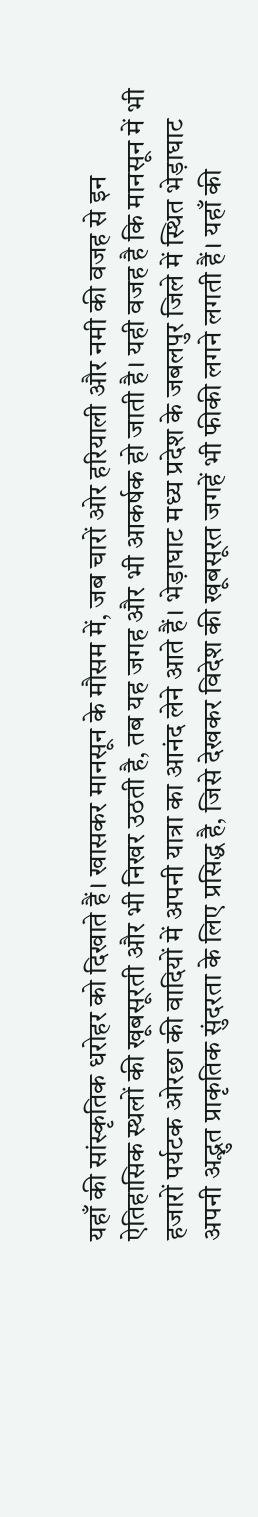यहाँ की सांस्कृतिक धरोहर को दिखाते हैं। खासकर मानसून के मौसम में, जब चारों ओर हरियाली और नमी की वजह से इन ऐतिहासिक स्थलों की खूबसूरती और भी निखर उठती है, तब यह जगह और भी आकर्षक हो जाती है। यही वजह है कि मानसून में भी हजारों पर्यटक ओरछा की वादियों में अपनी यात्रा का आनंद लेने आते हैं। भेड़ाघाट मध्य प्रदेश के जबलपुर जिले में स्थित भेड़ाघाट अपनी अद्भुत प्राकृतिक सुंदरता के लिए प्रसिद्ध है, जिसे देखकर विदेश की खूबसूरत जगहें भी फीकी लगने लगती हैं। यहाँ की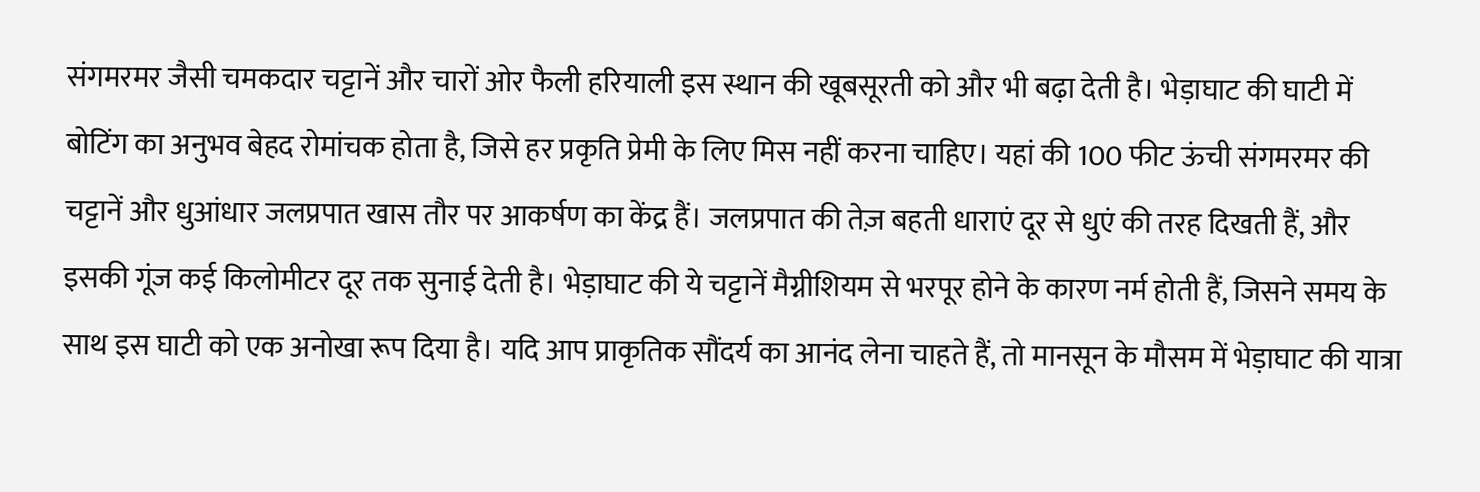संगमरमर जैसी चमकदार चट्टानें और चारों ओर फैली हरियाली इस स्थान की खूबसूरती को और भी बढ़ा देती है। भेड़ाघाट की घाटी में बोटिंग का अनुभव बेहद रोमांचक होता है, जिसे हर प्रकृति प्रेमी के लिए मिस नहीं करना चाहिए। यहां की 100 फीट ऊंची संगमरमर की चट्टानें और धुआंधार जलप्रपात खास तौर पर आकर्षण का केंद्र हैं। जलप्रपात की तेज़ बहती धाराएं दूर से धुएं की तरह दिखती हैं, और इसकी गूंज कई किलोमीटर दूर तक सुनाई देती है। भेड़ाघाट की ये चट्टानें मैग्नीशियम से भरपूर होने के कारण नर्म होती हैं, जिसने समय के साथ इस घाटी को एक अनोखा रूप दिया है। यदि आप प्राकृतिक सौंदर्य का आनंद लेना चाहते हैं, तो मानसून के मौसम में भेड़ाघाट की यात्रा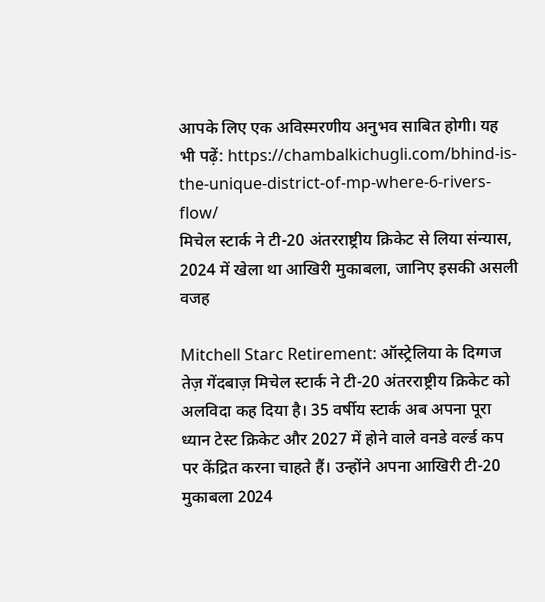आपके लिए एक अविस्मरणीय अनुभव साबित होगी। यह भी पढ़ें: https://chambalkichugli.com/bhind-is-the-unique-district-of-mp-where-6-rivers-flow/
मिचेल स्टार्क ने टी-20 अंतरराष्ट्रीय क्रिकेट से लिया संन्यास, 2024 में खेला था आखिरी मुकाबला, जानिए इसकी असली वजह

Mitchell Starc Retirement: ऑस्ट्रेलिया के दिग्गज तेज़ गेंदबाज़ मिचेल स्टार्क ने टी-20 अंतरराष्ट्रीय क्रिकेट को अलविदा कह दिया है। 35 वर्षीय स्टार्क अब अपना पूरा ध्यान टेस्ट क्रिकेट और 2027 में होने वाले वनडे वर्ल्ड कप पर केंद्रित करना चाहते हैं। उन्होंने अपना आखिरी टी-20 मुकाबला 2024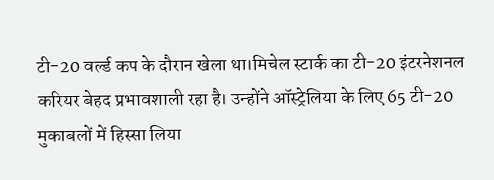टी-20 वर्ल्ड कप के दौरान खेला था।मिचेल स्टार्क का टी-20 इंटरनेशनल करियर बेहद प्रभावशाली रहा है। उन्होंने ऑस्ट्रेलिया के लिए 65 टी-20 मुकाबलों में हिस्सा लिया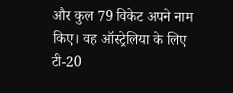और कुल 79 विकेट अपने नाम किए। वह ऑस्ट्रेलिया के लिए टी-20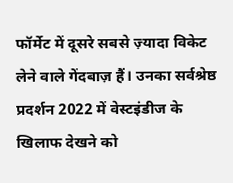फॉर्मेट में दूसरे सबसे ज़्यादा विकेट लेने वाले गेंदबाज़ हैं। उनका सर्वश्रेष्ठ प्रदर्शन 2022 में वेस्टइंडीज के खिलाफ देखने को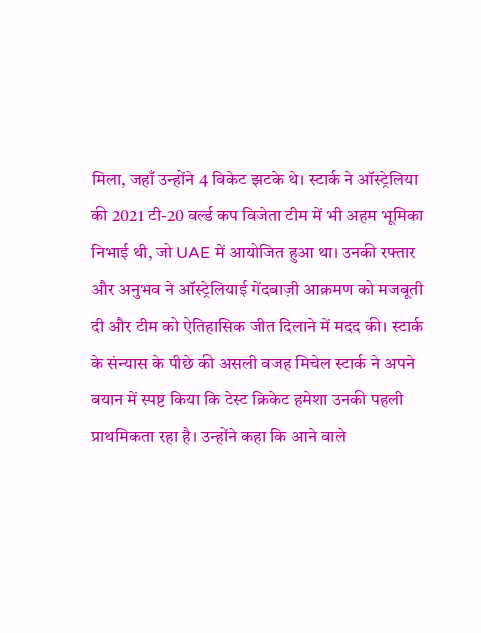मिला, जहाँ उन्होंने 4 विकेट झटके थे। स्टार्क ने ऑस्ट्रेलिया की 2021 टी-20 वर्ल्ड कप विजेता टीम में भी अहम भूमिका निभाई थी, जो UAE में आयोजित हुआ था। उनकी रफ्तार और अनुभव ने ऑस्ट्रेलियाई गेंदबाज़ी आक्रमण को मजबूती दी और टीम को ऐतिहासिक जीत दिलाने में मदद की। स्टार्क के संन्यास के पीछे की असली वजह मिचेल स्टार्क ने अपने बयान में स्पष्ट किया कि टेस्ट क्रिकेट हमेशा उनकी पहली प्राथमिकता रहा है। उन्होंने कहा कि आने वाले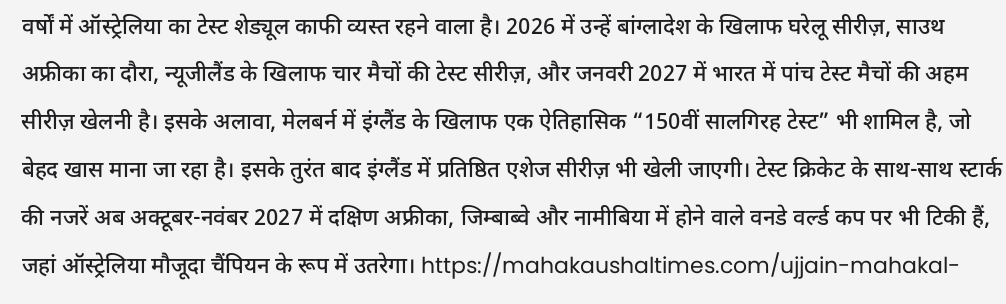वर्षों में ऑस्ट्रेलिया का टेस्ट शेड्यूल काफी व्यस्त रहने वाला है। 2026 में उन्हें बांग्लादेश के खिलाफ घरेलू सीरीज़, साउथ अफ्रीका का दौरा, न्यूजीलैंड के खिलाफ चार मैचों की टेस्ट सीरीज़, और जनवरी 2027 में भारत में पांच टेस्ट मैचों की अहम सीरीज़ खेलनी है। इसके अलावा, मेलबर्न में इंग्लैंड के खिलाफ एक ऐतिहासिक “150वीं सालगिरह टेस्ट” भी शामिल है, जो बेहद खास माना जा रहा है। इसके तुरंत बाद इंग्लैंड में प्रतिष्ठित एशेज सीरीज़ भी खेली जाएगी। टेस्ट क्रिकेट के साथ-साथ स्टार्क की नजरें अब अक्टूबर-नवंबर 2027 में दक्षिण अफ्रीका, जिम्बाब्वे और नामीबिया में होने वाले वनडे वर्ल्ड कप पर भी टिकी हैं, जहां ऑस्ट्रेलिया मौजूदा चैंपियन के रूप में उतरेगा। https://mahakaushaltimes.com/ujjain-mahakal-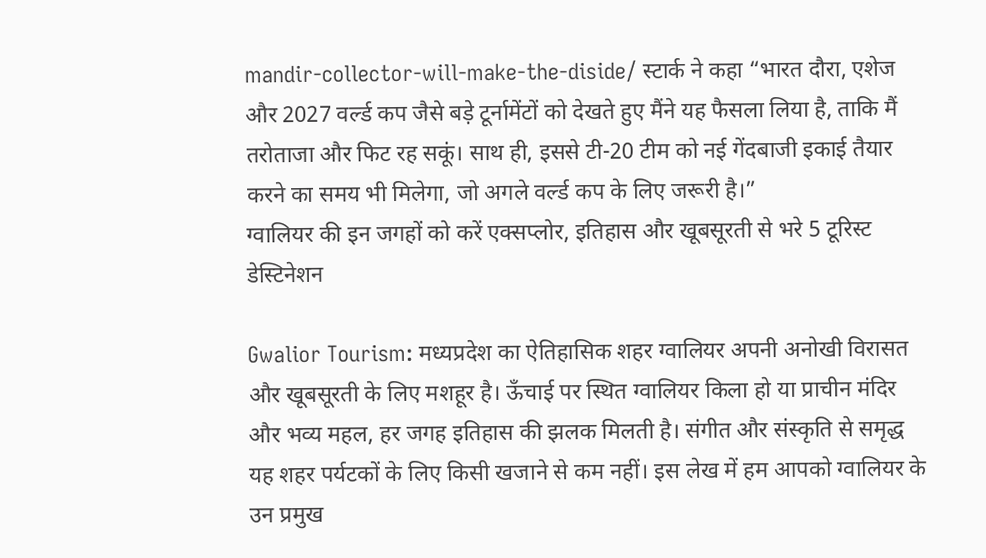mandir-collector-will-make-the-diside/ स्टार्क ने कहा “भारत दौरा, एशेज और 2027 वर्ल्ड कप जैसे बड़े टूर्नामेंटों को देखते हुए मैंने यह फैसला लिया है, ताकि मैं तरोताजा और फिट रह सकूं। साथ ही, इससे टी-20 टीम को नई गेंदबाजी इकाई तैयार करने का समय भी मिलेगा, जो अगले वर्ल्ड कप के लिए जरूरी है।”
ग्वालियर की इन जगहों को करें एक्सप्लोर, इतिहास और खूबसूरती से भरे 5 टूरिस्ट डेस्टिनेशन

Gwalior Tourism: मध्यप्रदेश का ऐतिहासिक शहर ग्वालियर अपनी अनोखी विरासत और खूबसूरती के लिए मशहूर है। ऊँचाई पर स्थित ग्वालियर किला हो या प्राचीन मंदिर और भव्य महल, हर जगह इतिहास की झलक मिलती है। संगीत और संस्कृति से समृद्ध यह शहर पर्यटकों के लिए किसी खजाने से कम नहीं। इस लेख में हम आपको ग्वालियर के उन प्रमुख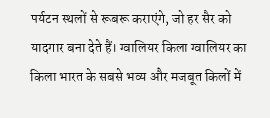पर्यटन स्थलों से रूबरू कराएंगे, जो हर सैर को यादगार बना देते हैं। ग्वालियर किला ग्वालियर का किला भारत के सबसे भव्य और मजबूत किलों में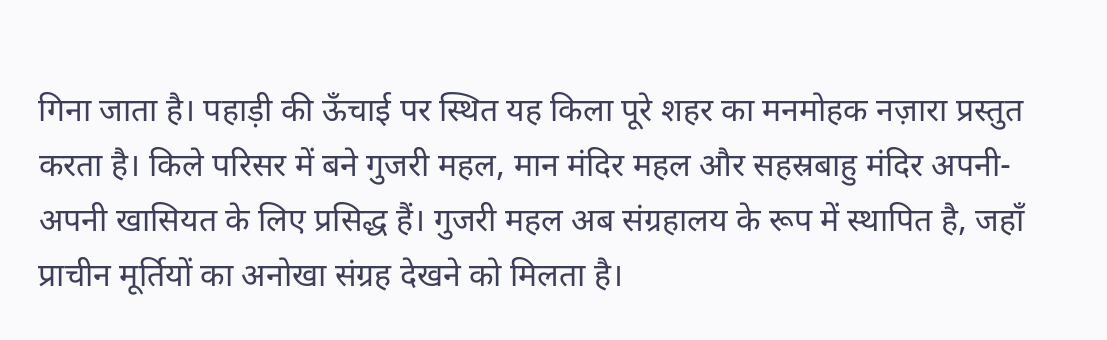गिना जाता है। पहाड़ी की ऊँचाई पर स्थित यह किला पूरे शहर का मनमोहक नज़ारा प्रस्तुत करता है। किले परिसर में बने गुजरी महल, मान मंदिर महल और सहस्रबाहु मंदिर अपनी-अपनी खासियत के लिए प्रसिद्ध हैं। गुजरी महल अब संग्रहालय के रूप में स्थापित है, जहाँ प्राचीन मूर्तियों का अनोखा संग्रह देखने को मिलता है।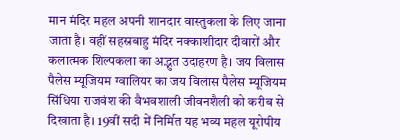मान मंदिर महल अपनी शानदार वास्तुकला के लिए जाना जाता है। वहीं सहस्रबाहु मंदिर नक्काशीदार दीवारों और कलात्मक शिल्पकला का अद्भुत उदाहरण है। जय विलास पैलेस म्यूजियम ग्वालियर का जय विलास पैलेस म्यूजियम सिंधिया राजवंश की वैभवशाली जीवनशैली को करीब से दिखाता है। 19वीं सदी में निर्मित यह भव्य महल यूरोपीय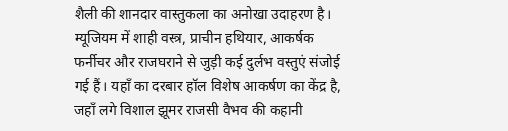शैली की शानदार वास्तुकला का अनोखा उदाहरण है। म्यूजियम में शाही वस्त्र, प्राचीन हथियार, आकर्षक फर्नीचर और राजघराने से जुड़ी कई दुर्लभ वस्तुएं संजोई गई हैं। यहाँ का दरबार हॉल विशेष आकर्षण का केंद्र है, जहाँ लगे विशाल झूमर राजसी वैभव की कहानी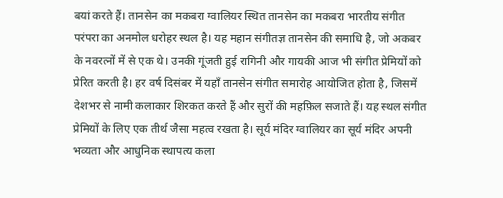बयां करते हैं। तानसेन का मकबरा ग्वालियर स्थित तानसेन का मकबरा भारतीय संगीत परंपरा का अनमोल धरोहर स्थल है। यह महान संगीतज्ञ तानसेन की समाधि है, जो अकबर के नवरत्नों में से एक थे। उनकी गूंजती हुई रागिनी और गायकी आज भी संगीत प्रेमियों को प्रेरित करती है। हर वर्ष दिसंबर में यहाँ तानसेन संगीत समारोह आयोजित होता है, जिसमें देशभर से नामी कलाकार शिरकत करते हैं और सुरों की महफ़िल सजाते हैं। यह स्थल संगीत प्रेमियों के लिए एक तीर्थ जैसा महत्व रखता है। सूर्य मंदिर ग्वालियर का सूर्य मंदिर अपनी भव्यता और आधुनिक स्थापत्य कला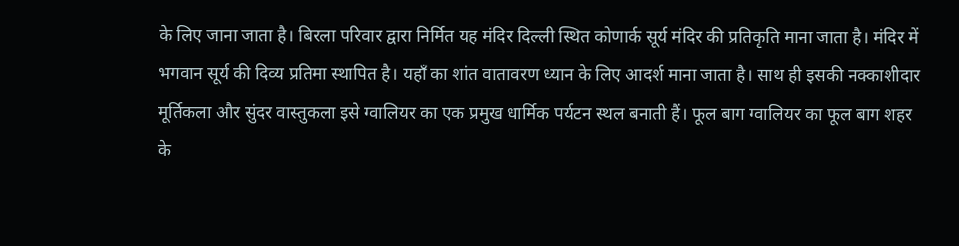के लिए जाना जाता है। बिरला परिवार द्वारा निर्मित यह मंदिर दिल्ली स्थित कोणार्क सूर्य मंदिर की प्रतिकृति माना जाता है। मंदिर में भगवान सूर्य की दिव्य प्रतिमा स्थापित है। यहाँ का शांत वातावरण ध्यान के लिए आदर्श माना जाता है। साथ ही इसकी नक्काशीदार मूर्तिकला और सुंदर वास्तुकला इसे ग्वालियर का एक प्रमुख धार्मिक पर्यटन स्थल बनाती हैं। फूल बाग ग्वालियर का फूल बाग शहर के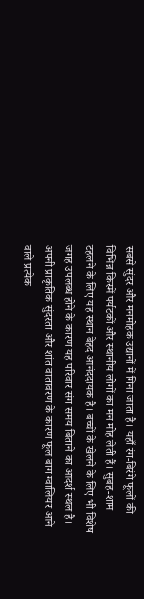सबसे सुंदर और मनमोहक उद्यानों में गिना जाता है। यहाँ रंग-बिरंगे फूलों की विभिन्न किस्में पर्यटकों और स्थानीय लोगों का मन मोह लेती हैं। सुबह-शाम टहलने के लिए यह स्थान बेहद आनंददायक है। बच्चों के खेलने के लिए भी विशेष जगह उपलब्ध होने के कारण यह परिवार संग समय बिताने का आदर्श स्थल है। अपनी प्राकृतिक सुंदरता और शांत वातावरण के कारण फूल बाग ग्वालियर आने वाले प्रत्येक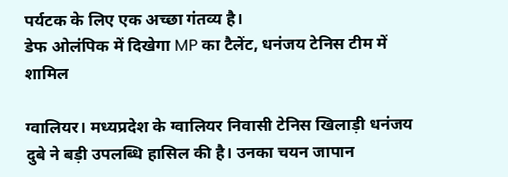पर्यटक के लिए एक अच्छा गंतव्य है।
डेफ ओलंपिक में दिखेगा MP का टैलेंट, धनंजय टेनिस टीम में शामिल

ग्वालियर। मध्यप्रदेश के ग्वालियर निवासी टेनिस खिलाड़ी धनंजय दुबे ने बड़ी उपलब्धि हासिल की है। उनका चयन जापान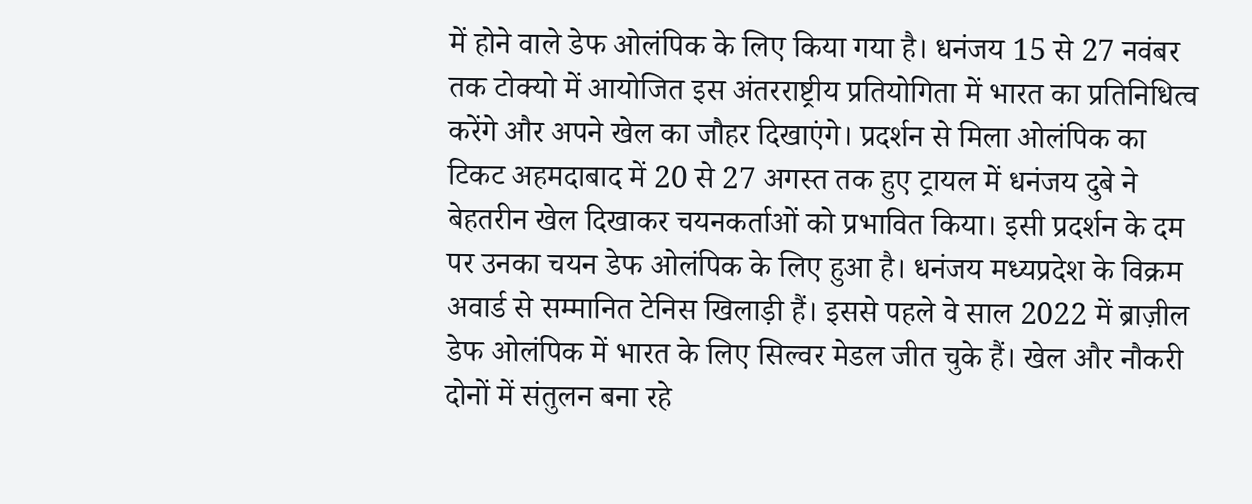में होने वाले डेफ ओलंपिक के लिए किया गया है। धनंजय 15 से 27 नवंबर तक टोक्यो में आयोजित इस अंतरराष्ट्रीय प्रतियोगिता में भारत का प्रतिनिधित्व करेंगे और अपने खेल का जौहर दिखाएंगे। प्रदर्शन से मिला ओलंपिक का टिकट अहमदाबाद में 20 से 27 अगस्त तक हुए ट्रायल में धनंजय दुबे ने बेहतरीन खेल दिखाकर चयनकर्ताओं को प्रभावित किया। इसी प्रदर्शन के दम पर उनका चयन डेफ ओलंपिक के लिए हुआ है। धनंजय मध्यप्रदेश के विक्रम अवार्ड से सम्मानित टेनिस खिलाड़ी हैं। इससे पहले वे साल 2022 में ब्राज़ील डेफ ओलंपिक में भारत के लिए सिल्वर मेडल जीत चुके हैं। खेल और नौकरी दोनों में संतुलन बना रहे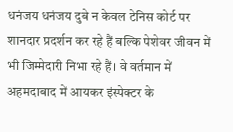धनंजय धनंजय दुबे न केवल टेनिस कोर्ट पर शानदार प्रदर्शन कर रहे हैं बल्कि पेशेवर जीवन में भी जिम्मेदारी निभा रहे हैं। वे वर्तमान में अहमदाबाद में आयकर इंस्पेक्टर के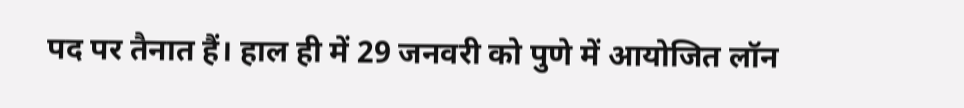पद पर तैनात हैं। हाल ही में 29 जनवरी को पुणे में आयोजित लॉन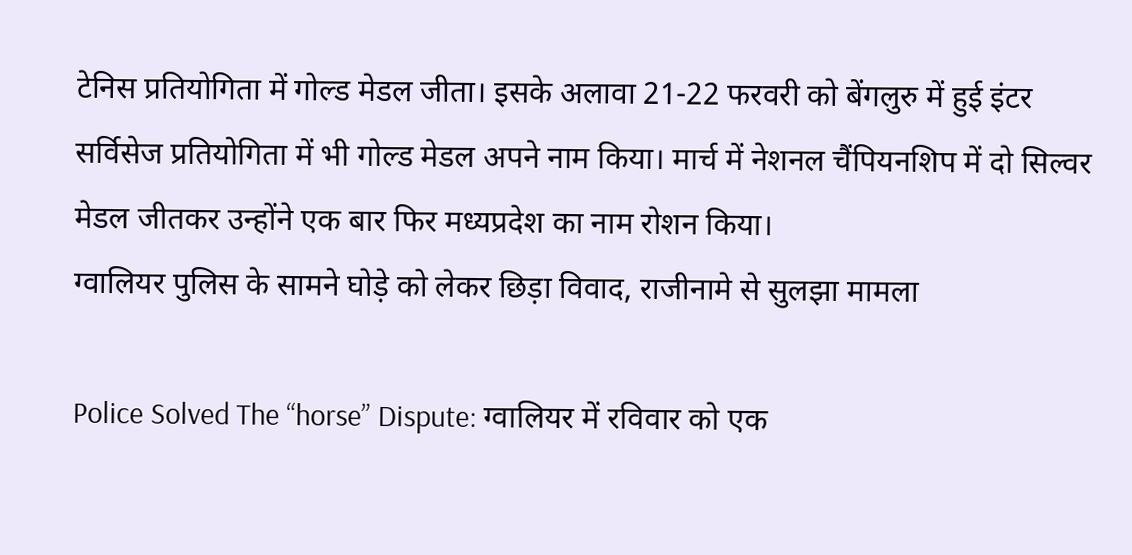टेनिस प्रतियोगिता में गोल्ड मेडल जीता। इसके अलावा 21-22 फरवरी को बेंगलुरु में हुई इंटर सर्विसेज प्रतियोगिता में भी गोल्ड मेडल अपने नाम किया। मार्च में नेशनल चैंपियनशिप में दो सिल्वर मेडल जीतकर उन्होंने एक बार फिर मध्यप्रदेश का नाम रोशन किया।
ग्वालियर पुलिस के सामने घोड़े को लेकर छिड़ा विवाद, राजीनामे से सुलझा मामला

Police Solved The “horse” Dispute: ग्वालियर में रविवार को एक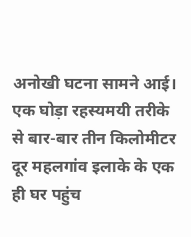अनोखी घटना सामने आई। एक घोड़ा रहस्यमयी तरीके से बार-बार तीन किलोमीटर दूर महलगांव इलाके के एक ही घर पहुंच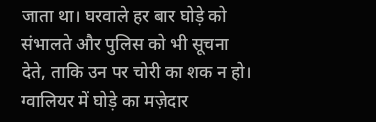जाता था। घरवाले हर बार घोड़े को संभालते और पुलिस को भी सूचना देते, ताकि उन पर चोरी का शक न हो। ग्वालियर में घोड़े का मज़ेदार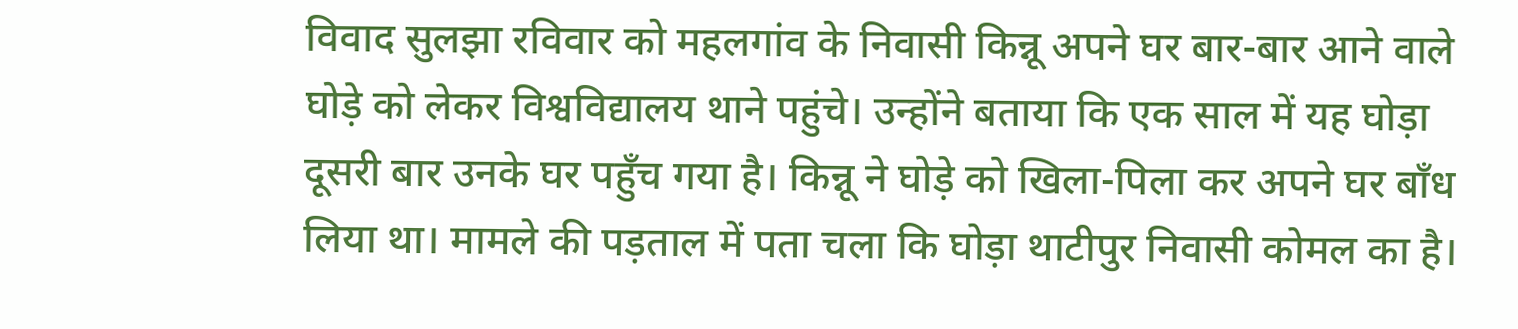विवाद सुलझा रविवार को महलगांव के निवासी किन्नू अपने घर बार-बार आने वाले घोड़े को लेकर विश्वविद्यालय थाने पहुंचे। उन्होंने बताया कि एक साल में यह घोड़ा दूसरी बार उनके घर पहुँच गया है। किन्नू ने घोड़े को खिला-पिला कर अपने घर बाँध लिया था। मामले की पड़ताल में पता चला कि घोड़ा थाटीपुर निवासी कोमल का है।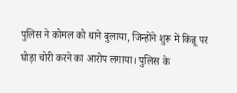पुलिस ने कोमल को थाने बुलाया, जिन्होंने शुरू में किन्नू पर घोड़ा चोरी करने का आरोप लगाया। पुलिस के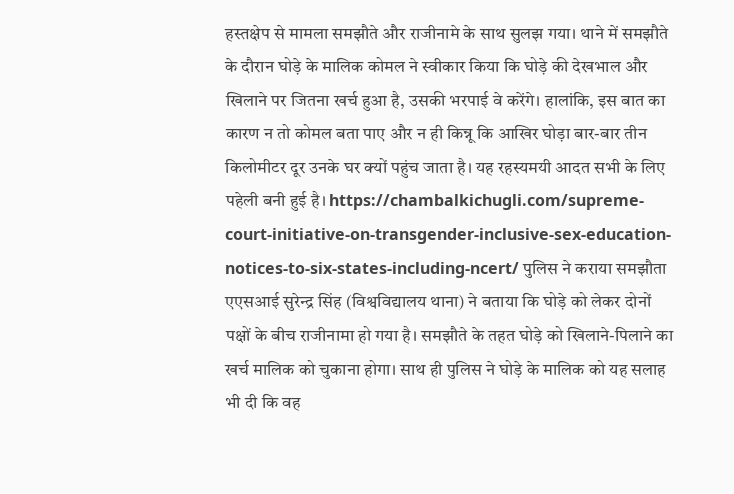हस्तक्षेप से मामला समझौते और राजीनामे के साथ सुलझ गया। थाने में समझौते के दौरान घोड़े के मालिक कोमल ने स्वीकार किया कि घोड़े की देखभाल और खिलाने पर जितना खर्च हुआ है, उसकी भरपाई वे करेंगे। हालांकि, इस बात का कारण न तो कोमल बता पाए और न ही किन्नू कि आखिर घोड़ा बार-बार तीन किलोमीटर दूर उनके घर क्यों पहुंच जाता है। यह रहस्यमयी आदत सभी के लिए पहेली बनी हुई है। https://chambalkichugli.com/supreme-court-initiative-on-transgender-inclusive-sex-education-notices-to-six-states-including-ncert/ पुलिस ने कराया समझौता एएसआई सुरेन्द्र सिंह (विश्वविद्यालय थाना) ने बताया कि घोड़े को लेकर दोनों पक्षों के बीच राजीनामा हो गया है। समझौते के तहत घोड़े को खिलाने-पिलाने का खर्च मालिक को चुकाना होगा। साथ ही पुलिस ने घोड़े के मालिक को यह सलाह भी दी कि वह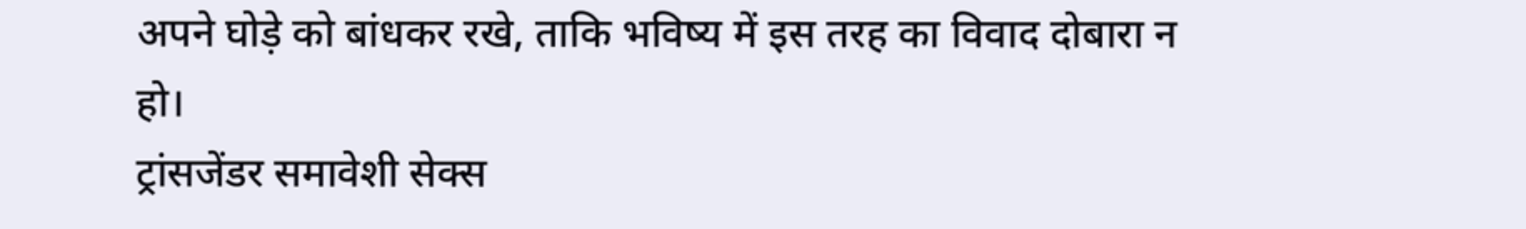अपने घोड़े को बांधकर रखे, ताकि भविष्य में इस तरह का विवाद दोबारा न हो।
ट्रांसजेंडर समावेशी सेक्स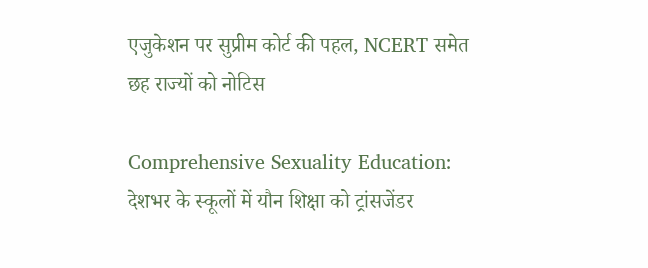एजुकेशन पर सुप्रीम कोर्ट की पहल, NCERT समेत छह राज्यों को नोटिस

Comprehensive Sexuality Education: देशभर के स्कूलों में यौन शिक्षा को ट्रांसजेंडर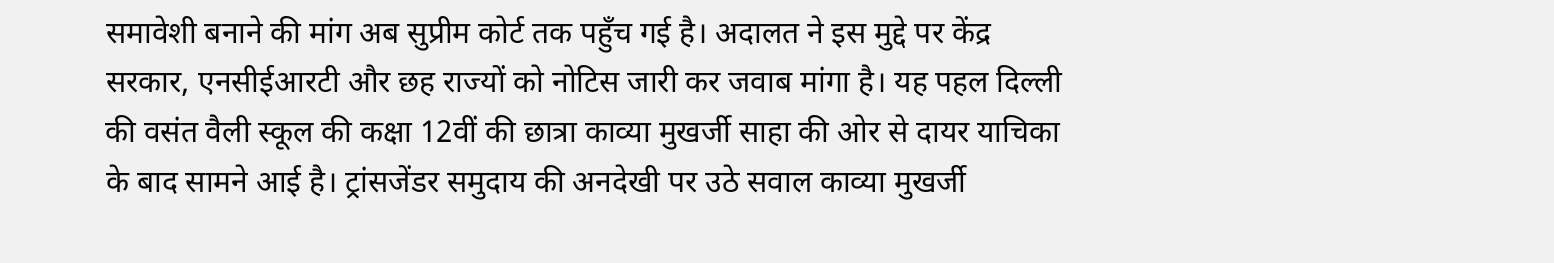समावेशी बनाने की मांग अब सुप्रीम कोर्ट तक पहुँच गई है। अदालत ने इस मुद्दे पर केंद्र सरकार, एनसीईआरटी और छह राज्यों को नोटिस जारी कर जवाब मांगा है। यह पहल दिल्ली की वसंत वैली स्कूल की कक्षा 12वीं की छात्रा काव्या मुखर्जी साहा की ओर से दायर याचिका के बाद सामने आई है। ट्रांसजेंडर समुदाय की अनदेखी पर उठे सवाल काव्या मुखर्जी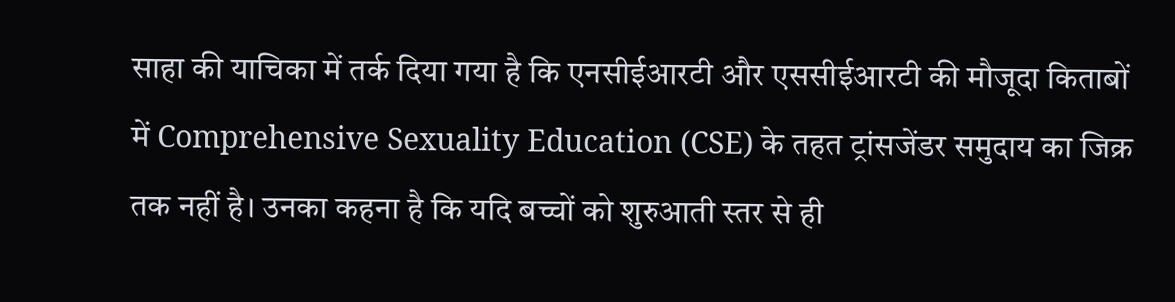साहा की याचिका में तर्क दिया गया है कि एनसीईआरटी और एससीईआरटी की मौजूदा किताबों में Comprehensive Sexuality Education (CSE) के तहत ट्रांसजेंडर समुदाय का जिक्र तक नहीं है। उनका कहना है कि यदि बच्चों को शुरुआती स्तर से ही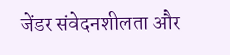जेंडर संवेदनशीलता और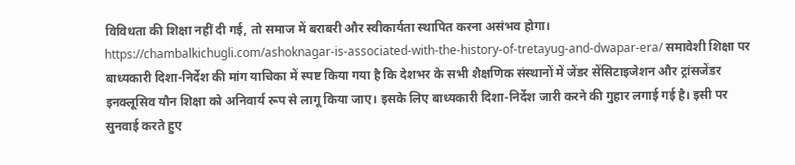विविधता की शिक्षा नहीं दी गई, तो समाज में बराबरी और स्वीकार्यता स्थापित करना असंभव होगा। https://chambalkichugli.com/ashoknagar-is-associated-with-the-history-of-tretayug-and-dwapar-era/ समावेशी शिक्षा पर बाध्यकारी दिशा-निर्देश की मांग याचिका में स्पष्ट किया गया है कि देशभर के सभी शैक्षणिक संस्थानों में जेंडर सेंसिटाइजेशन और ट्रांसजेंडर इनक्लूसिव यौन शिक्षा को अनिवार्य रूप से लागू किया जाए। इसके लिए बाध्यकारी दिशा-निर्देश जारी करने की गुहार लगाई गई है। इसी पर सुनवाई करते हुए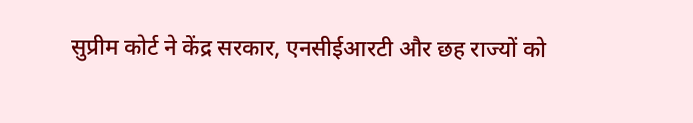सुप्रीम कोर्ट ने केंद्र सरकार, एनसीईआरटी और छह राज्यों को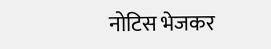नोटिस भेजकर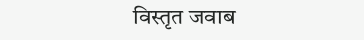विस्तृत जवाब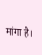मांगा है।